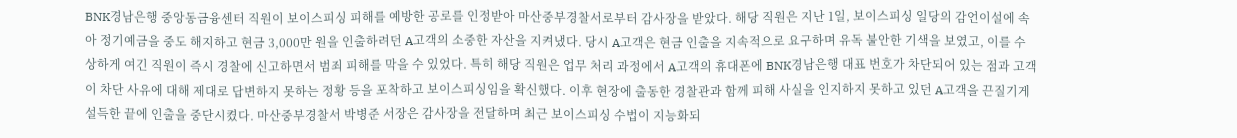BNK경남은행 중앙동금융센터 직원이 보이스피싱 피해를 예방한 공로를 인정받아 마산중부경찰서로부터 감사장을 받았다. 해당 직원은 지난 1일, 보이스피싱 일당의 감언이설에 속아 정기예금을 중도 해지하고 현금 3,000만 원을 인출하려던 A고객의 소중한 자산을 지켜냈다. 당시 A고객은 현금 인출을 지속적으로 요구하며 유독 불안한 기색을 보였고, 이를 수상하게 여긴 직원이 즉시 경찰에 신고하면서 범죄 피해를 막을 수 있었다. 특히 해당 직원은 업무 처리 과정에서 A고객의 휴대폰에 BNK경남은행 대표 번호가 차단되어 있는 점과 고객이 차단 사유에 대해 제대로 답변하지 못하는 정황 등을 포착하고 보이스피싱임을 확신했다. 이후 현장에 출동한 경찰관과 함께 피해 사실을 인지하지 못하고 있던 A고객을 끈질기게 설득한 끝에 인출을 중단시켰다. 마산중부경찰서 박병준 서장은 감사장을 전달하며 최근 보이스피싱 수법이 지능화되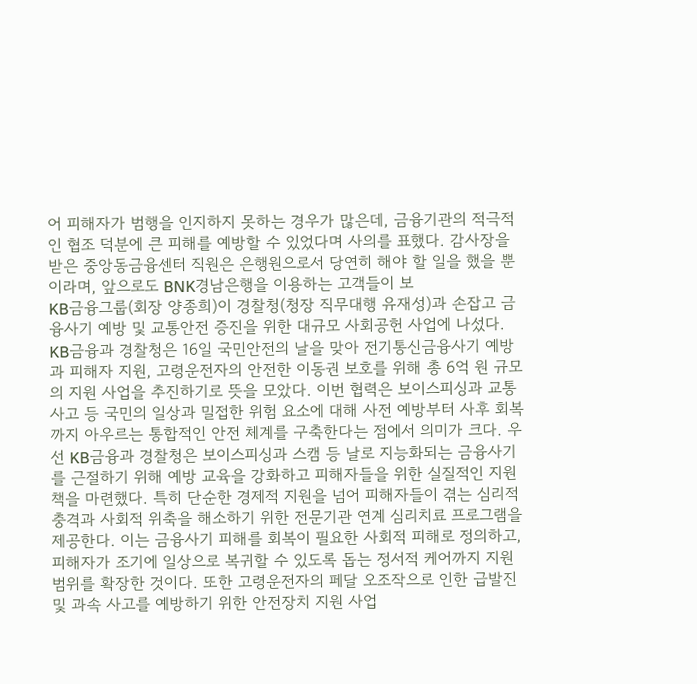어 피해자가 범행을 인지하지 못하는 경우가 많은데, 금융기관의 적극적인 협조 덕분에 큰 피해를 예방할 수 있었다며 사의를 표했다. 감사장을 받은 중앙동금융센터 직원은 은행원으로서 당연히 해야 할 일을 했을 뿐이라며, 앞으로도 BNK경남은행을 이용하는 고객들이 보
KB금융그룹(회장 양종희)이 경찰청(청장 직무대행 유재성)과 손잡고 금융사기 예방 및 교통안전 증진을 위한 대규모 사회공헌 사업에 나섰다. KB금융과 경찰청은 16일 국민안전의 날을 맞아 전기통신금융사기 예방과 피해자 지원, 고령운전자의 안전한 이동권 보호를 위해 총 6억 원 규모의 지원 사업을 추진하기로 뜻을 모았다. 이번 협력은 보이스피싱과 교통사고 등 국민의 일상과 밀접한 위험 요소에 대해 사전 예방부터 사후 회복까지 아우르는 통합적인 안전 체계를 구축한다는 점에서 의미가 크다. 우선 KB금융과 경찰청은 보이스피싱과 스캠 등 날로 지능화되는 금융사기를 근절하기 위해 예방 교육을 강화하고 피해자들을 위한 실질적인 지원책을 마련했다. 특히 단순한 경제적 지원을 넘어 피해자들이 겪는 심리적 충격과 사회적 위축을 해소하기 위한 전문기관 연계 심리치료 프로그램을 제공한다. 이는 금융사기 피해를 회복이 필요한 사회적 피해로 정의하고, 피해자가 조기에 일상으로 복귀할 수 있도록 돕는 정서적 케어까지 지원 범위를 확장한 것이다. 또한 고령운전자의 페달 오조작으로 인한 급발진 및 과속 사고를 예방하기 위한 안전장치 지원 사업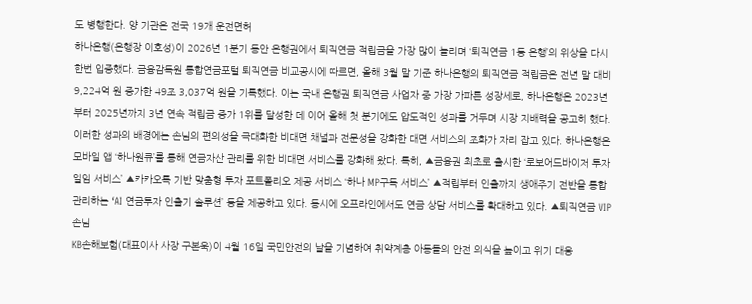도 병행한다. 양 기관은 전국 19개 운전면허
하나은행(은행장 이호성)이 2026년 1분기 동안 은행권에서 퇴직연금 적립금을 가장 많이 늘리며 ‘퇴직연금 1등 은행’의 위상을 다시 한번 입증했다. 금융감독원 통합연금포털 퇴직연금 비교공시에 따르면, 올해 3월 말 기준 하나은행의 퇴직연금 적립금은 전년 말 대비 9,224억 원 증가한 49조 3,037억 원을 기록했다. 이는 국내 은행권 퇴직연금 사업자 중 가장 가파른 성장세로, 하나은행은 2023년부터 2025년까지 3년 연속 적립금 증가 1위를 달성한 데 이어 올해 첫 분기에도 압도적인 성과를 거두며 시장 지배력을 공고히 했다. 이러한 성과의 배경에는 손님의 편의성을 극대화한 비대면 채널과 전문성을 강화한 대면 서비스의 조화가 자리 잡고 있다. 하나은행은 모바일 앱 ‘하나원큐’를 통해 연금자산 관리를 위한 비대면 서비스를 강화해 왔다. 특히, ▲금융권 최초로 출시한 ‘로보어드바이저 투자일임 서비스’ ▲카카오톡 기반 맞춤형 투자 포트폴리오 제공 서비스 ‘하나 MP구독 서비스’ ▲적립부터 인출까지 생애주기 전반을 통합 관리하는 ‘AI 연금투자 인출기 솔루션’ 등을 제공하고 있다. 동시에 오프라인에서도 연금 상담 서비스를 확대하고 있다. ▲퇴직연금 VIP손님
KB손해보험(대표이사 사장 구본욱)이 4월 16일 국민안전의 날을 기념하여 취약계층 아동들의 안전 의식을 높이고 위기 대응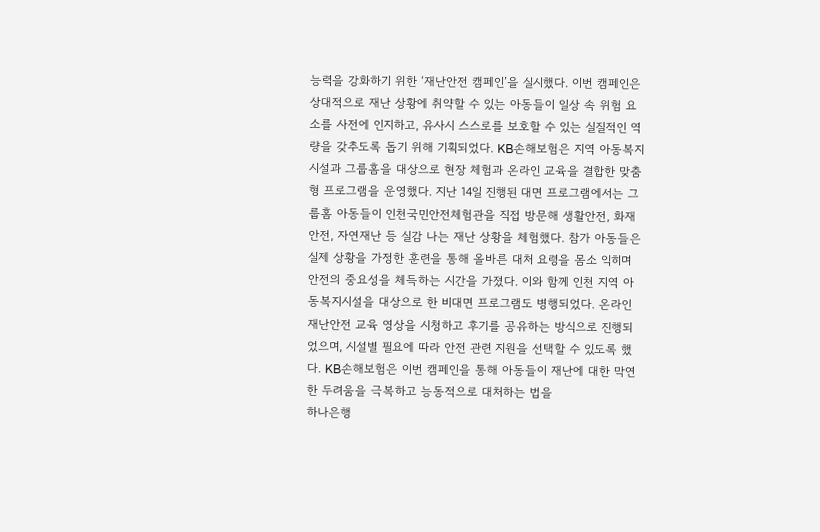능력을 강화하기 위한 ‘재난안전 캠페인’을 실시했다. 이번 캠페인은 상대적으로 재난 상황에 취약할 수 있는 아동들이 일상 속 위험 요소를 사전에 인지하고, 유사시 스스로를 보호할 수 있는 실질적인 역량을 갖추도록 돕기 위해 기획되었다. KB손해보험은 지역 아동복지시설과 그룹홈을 대상으로 현장 체험과 온라인 교육을 결합한 맞춤형 프로그램을 운영했다. 지난 14일 진행된 대면 프로그램에서는 그룹홈 아동들이 인천국민안전체험관을 직접 방문해 생활안전, 화재안전, 자연재난 등 실감 나는 재난 상황을 체험했다. 참가 아동들은 실제 상황을 가정한 훈련을 통해 올바른 대처 요령을 몸소 익히며 안전의 중요성을 체득하는 시간을 가졌다. 이와 함께 인천 지역 아동복지시설을 대상으로 한 비대면 프로그램도 병행되었다. 온라인 재난안전 교육 영상을 시청하고 후기를 공유하는 방식으로 진행되었으며, 시설별 필요에 따라 안전 관련 지원을 선택할 수 있도록 했다. KB손해보험은 이번 캠페인을 통해 아동들이 재난에 대한 막연한 두려움을 극복하고 능동적으로 대처하는 법을
하나은행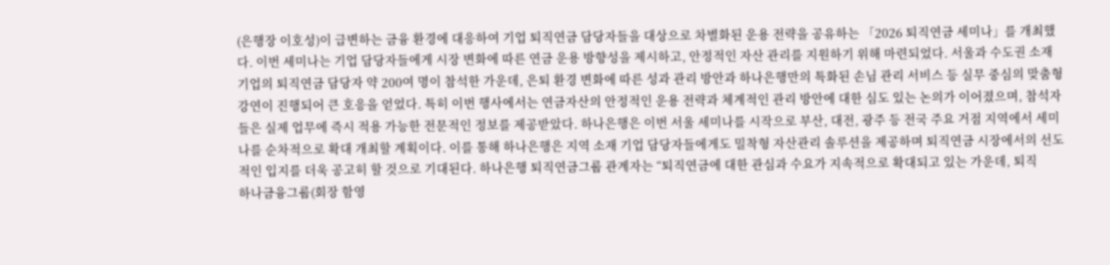(은행장 이호성)이 급변하는 금융 환경에 대응하여 기업 퇴직연금 담당자들을 대상으로 차별화된 운용 전략을 공유하는 「2026 퇴직연금 세미나」를 개최했다. 이번 세미나는 기업 담당자들에게 시장 변화에 따른 연금 운용 방향성을 제시하고, 안정적인 자산 관리를 지원하기 위해 마련되었다. 서울과 수도권 소재 기업의 퇴직연금 담당자 약 200여 명이 참석한 가운데, 은퇴 환경 변화에 따른 성과 관리 방안과 하나은행만의 특화된 손님 관리 서비스 등 실무 중심의 맞춤형 강연이 진행되어 큰 호응을 얻었다. 특히 이번 행사에서는 연금자산의 안정적인 운용 전략과 체계적인 관리 방안에 대한 심도 있는 논의가 이어졌으며, 참석자들은 실제 업무에 즉시 적용 가능한 전문적인 정보를 제공받았다. 하나은행은 이번 서울 세미나를 시작으로 부산, 대전, 광주 등 전국 주요 거점 지역에서 세미나를 순차적으로 확대 개최할 계획이다. 이를 통해 하나은행은 지역 소재 기업 담당자들에게도 밀착형 자산관리 솔루션을 제공하며 퇴직연금 시장에서의 선도적인 입지를 더욱 공고히 할 것으로 기대된다. 하나은행 퇴직연금그룹 관계자는 “퇴직연금에 대한 관심과 수요가 지속적으로 확대되고 있는 가운데, 퇴직
하나금융그룹(회장 함영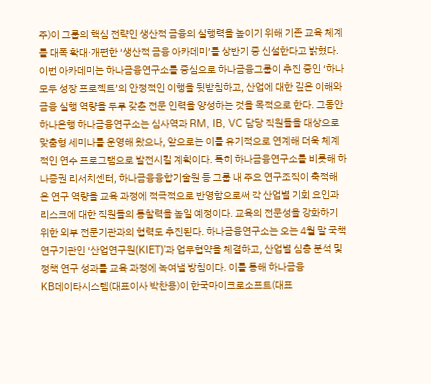주)이 그룹의 핵심 전략인 생산적 금융의 실행력을 높이기 위해 기존 교육 체계를 대폭 확대·개편한 ‘생산적 금융 아카데미’를 상반기 중 신설한다고 밝혔다. 이번 아카데미는 하나금융연구소를 중심으로 하나금융그룹이 추진 중인 ‘하나 모두 성장 프로젝트’의 안정적인 이행을 뒷받침하고, 산업에 대한 깊은 이해와 금융 실행 역량을 두루 갖춘 전문 인력을 양성하는 것을 목적으로 한다. 그동안 하나은행 하나금융연구소는 심사역과 RM, IB, VC 담당 직원들을 대상으로 맞춤형 세미나를 운영해 왔으나, 앞으로는 이를 유기적으로 연계해 더욱 체계적인 연수 프로그램으로 발전시킬 계획이다. 특히 하나금융연구소를 비롯해 하나증권 리서치센터, 하나금융융합기술원 등 그룹 내 주요 연구조직이 축적해 온 연구 역량을 교육 과정에 적극적으로 반영함으로써 각 산업별 기회 요인과 리스크에 대한 직원들의 통찰력을 높일 예정이다. 교육의 전문성을 강화하기 위한 외부 전문기관과의 협력도 추진된다. 하나금융연구소는 오는 4월 말 국책연구기관인 ‘산업연구원(KIET)’과 업무협약을 체결하고, 산업별 심층 분석 및 정책 연구 성과를 교육 과정에 녹여낼 방침이다. 이를 통해 하나금융
KB데이타시스템(대표이사 박찬용)이 한국마이크로소프트(대표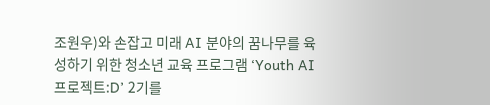조원우)와 손잡고 미래 AI 분야의 꿈나무를 육성하기 위한 청소년 교육 프로그램 ‘Youth AI 프로젝트:D’ 2기를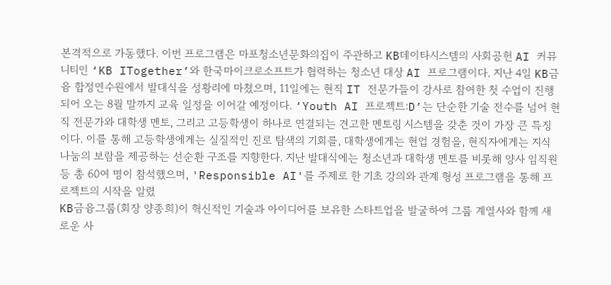본격적으로 가동했다. 이번 프로그램은 마포청소년문화의집이 주관하고 KB데이타시스템의 사회공헌 AI 커뮤니티인 ‘KB ITogether’와 한국마이크로소프트가 협력하는 청소년 대상 AI 프로그램이다. 지난 4일 KB금융 합정연수원에서 발대식을 성황리에 마쳤으며, 11일에는 현직 IT 전문가들이 강사로 참여한 첫 수업이 진행되어 오는 8월 말까지 교육 일정을 이어갈 예정이다. ‘Youth AI 프로젝트:D’는 단순한 기술 전수를 넘어 현직 전문가와 대학생 멘토, 그리고 고등학생이 하나로 연결되는 견고한 멘토링 시스템을 갖춘 것이 가장 큰 특징이다. 이를 통해 고등학생에게는 실질적인 진로 탐색의 기회를, 대학생에게는 현업 경험을, 현직자에게는 지식 나눔의 보람을 제공하는 선순환 구조를 지향한다. 지난 발대식에는 청소년과 대학생 멘토를 비롯해 양사 임직원 등 총 60여 명이 참석했으며, 'Responsible AI'를 주제로 한 기초 강의와 관계 형성 프로그램을 통해 프로젝트의 시작을 알렸
KB금융그룹(회장 양종희)이 혁신적인 기술과 아이디어를 보유한 스타트업을 발굴하여 그룹 계열사와 함께 새로운 사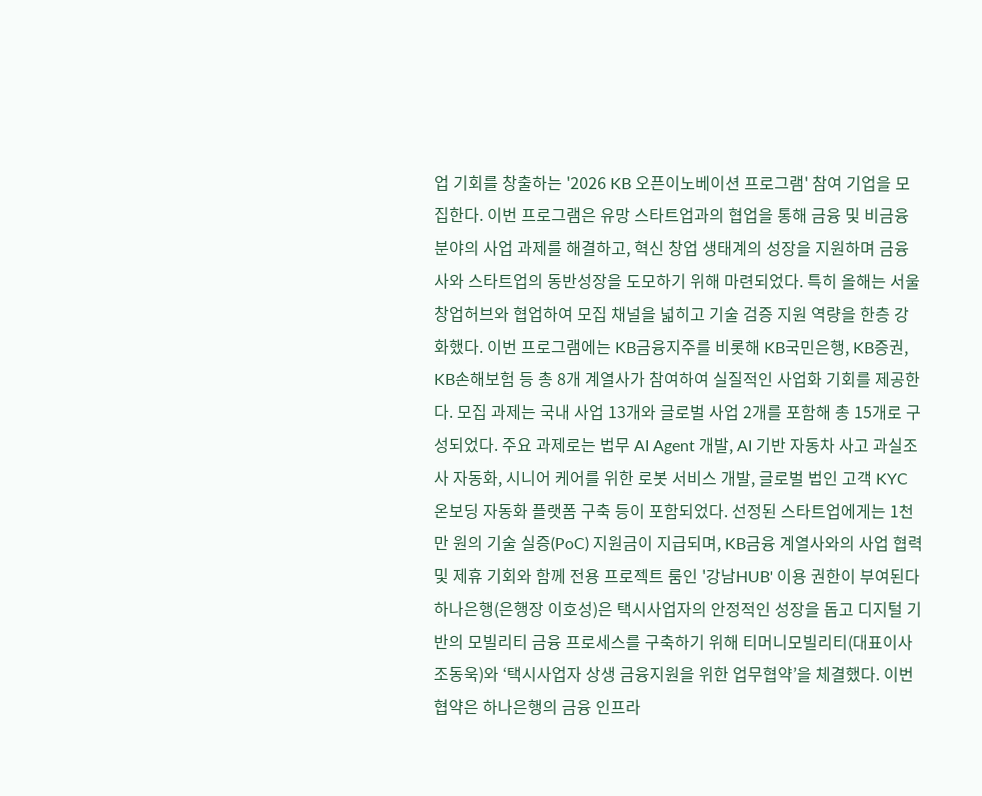업 기회를 창출하는 '2026 KB 오픈이노베이션 프로그램' 참여 기업을 모집한다. 이번 프로그램은 유망 스타트업과의 협업을 통해 금융 및 비금융 분야의 사업 과제를 해결하고, 혁신 창업 생태계의 성장을 지원하며 금융사와 스타트업의 동반성장을 도모하기 위해 마련되었다. 특히 올해는 서울창업허브와 협업하여 모집 채널을 넓히고 기술 검증 지원 역량을 한층 강화했다. 이번 프로그램에는 KB금융지주를 비롯해 KB국민은행, KB증권, KB손해보험 등 총 8개 계열사가 참여하여 실질적인 사업화 기회를 제공한다. 모집 과제는 국내 사업 13개와 글로벌 사업 2개를 포함해 총 15개로 구성되었다. 주요 과제로는 법무 AI Agent 개발, AI 기반 자동차 사고 과실조사 자동화, 시니어 케어를 위한 로봇 서비스 개발, 글로벌 법인 고객 KYC 온보딩 자동화 플랫폼 구축 등이 포함되었다. 선정된 스타트업에게는 1천만 원의 기술 실증(PoC) 지원금이 지급되며, KB금융 계열사와의 사업 협력 및 제휴 기회와 함께 전용 프로젝트 룸인 '강남HUB' 이용 권한이 부여된다
하나은행(은행장 이호성)은 택시사업자의 안정적인 성장을 돕고 디지털 기반의 모빌리티 금융 프로세스를 구축하기 위해 티머니모빌리티(대표이사 조동욱)와 ‘택시사업자 상생 금융지원을 위한 업무협약’을 체결했다. 이번 협약은 하나은행의 금융 인프라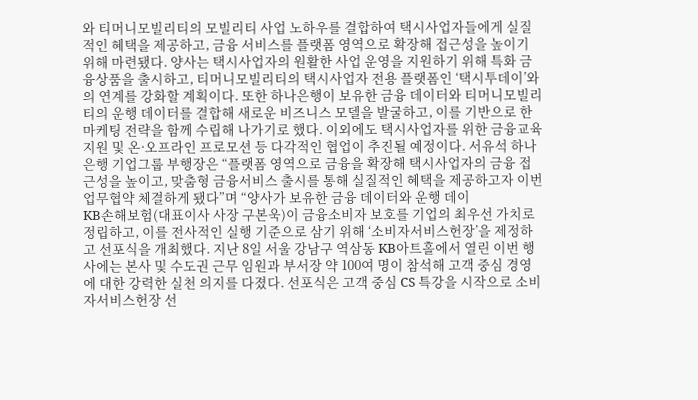와 티머니모빌리티의 모빌리티 사업 노하우를 결합하여 택시사업자들에게 실질적인 혜택을 제공하고, 금융 서비스를 플랫폼 영역으로 확장해 접근성을 높이기 위해 마련됐다. 양사는 택시사업자의 원활한 사업 운영을 지원하기 위해 특화 금융상품을 출시하고, 티머니모빌리티의 택시사업자 전용 플랫폼인 ‘택시투데이’와의 연계를 강화할 계획이다. 또한 하나은행이 보유한 금융 데이터와 티머니모빌리티의 운행 데이터를 결합해 새로운 비즈니스 모델을 발굴하고, 이를 기반으로 한 마케팅 전략을 함께 수립해 나가기로 했다. 이외에도 택시사업자를 위한 금융교육 지원 및 온·오프라인 프로모션 등 다각적인 협업이 추진될 예정이다. 서유석 하나은행 기업그룹 부행장은 “플랫폼 영역으로 금융을 확장해 택시사업자의 금융 접근성을 높이고, 맞춤형 금융서비스 출시를 통해 실질적인 혜택을 제공하고자 이번 업무협약 체결하게 됐다”며 “양사가 보유한 금융 데이터와 운행 데이
KB손해보험(대표이사 사장 구본욱)이 금융소비자 보호를 기업의 최우선 가치로 정립하고, 이를 전사적인 실행 기준으로 삼기 위해 ‘소비자서비스헌장’을 제정하고 선포식을 개최했다. 지난 8일 서울 강남구 역삼동 KB아트홀에서 열린 이번 행사에는 본사 및 수도권 근무 임원과 부서장 약 100여 명이 참석해 고객 중심 경영에 대한 강력한 실천 의지를 다졌다. 선포식은 고객 중심 CS 특강을 시작으로 소비자서비스헌장 선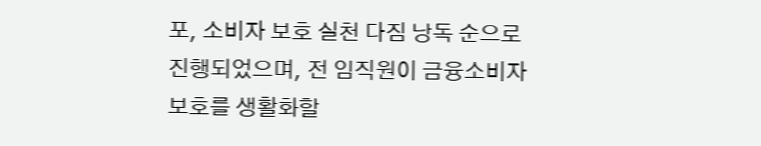포, 소비자 보호 실천 다짐 낭독 순으로 진행되었으며, 전 임직원이 금융소비자 보호를 생활화할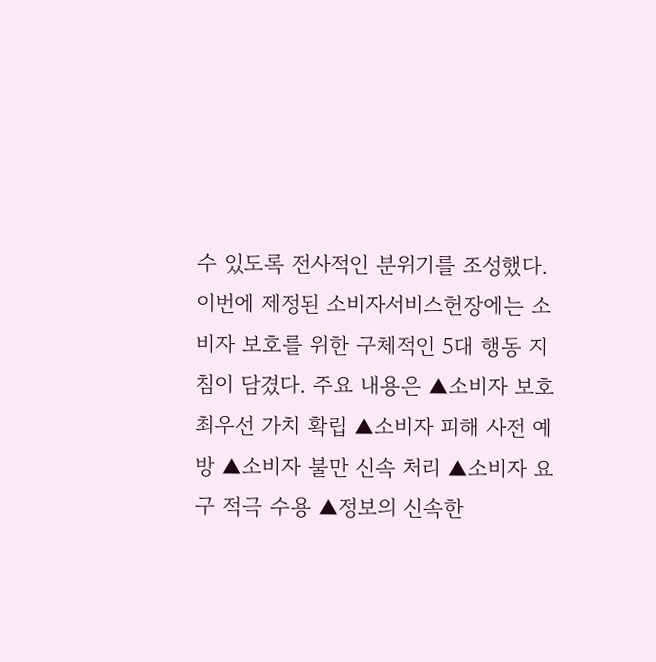수 있도록 전사적인 분위기를 조성했다. 이번에 제정된 소비자서비스헌장에는 소비자 보호를 위한 구체적인 5대 행동 지침이 담겼다. 주요 내용은 ▲소비자 보호 최우선 가치 확립 ▲소비자 피해 사전 예방 ▲소비자 불만 신속 처리 ▲소비자 요구 적극 수용 ▲정보의 신속한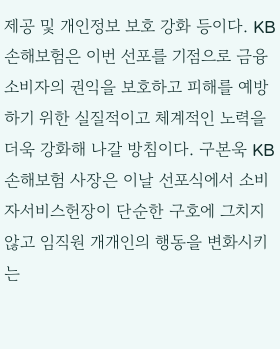제공 및 개인정보 보호 강화 등이다. KB손해보험은 이번 선포를 기점으로 금융소비자의 권익을 보호하고 피해를 예방하기 위한 실질적이고 체계적인 노력을 더욱 강화해 나갈 방침이다. 구본욱 KB손해보험 사장은 이날 선포식에서 소비자서비스헌장이 단순한 구호에 그치지 않고 임직원 개개인의 행동을 변화시키는